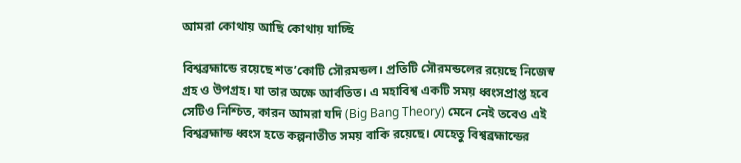আমরা কোথায় আছি কোথায় যাচ্ছি

বিশ্বব্রহ্মান্ডে রয়েছে শত’কোটি সৌরমন্ডল। প্রতিটি সৌরমন্ডলের রয়েছে নিজেস্ব গ্রহ ও উপগ্রহ। যা তার অক্ষে আর্বতিত। এ মহাবিশ্ব একটি সময় ধ্বংসপ্রাপ্ত হবে সেটিও নিশ্চিত, কারন আমরা যদি (Big Bang Theory) মেনে নেই তবেও এই বিশ্বব্রহ্মান্ড ধ্বংস হতে কল্পনাতীত সময় বাকি রয়েছে। যেহেতু বিশ্বব্রহ্মান্ডের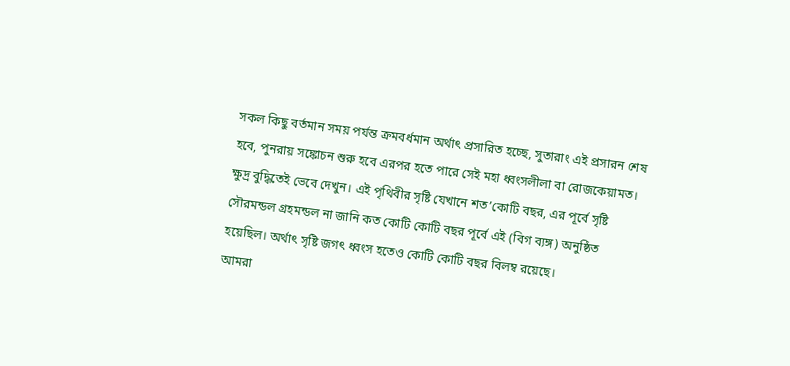সকল কিছু বর্তমান সময় পর্যন্ত ক্রমবর্ধমান অর্থাৎ প্রসারিত হচ্ছে, সুতারাং এই প্রসারন শেষ হবে, পুনরায় সঙ্কোচন শুরু হবে এরপর হতে পারে সেই মহা ধ্বংসলীলা বা রোজকেয়ামত। ক্ষুদ্র বুদ্ধিতেই ভেবে দেখুন। এই পৃথিবীর সৃষ্টি যেখানে শত’কোটি বছর, এর পূর্বে সৃষ্টি সৌরমন্ডল গ্রহমন্ডল না জানি কত কোটি কোটি বছর পূর্বে এই (বিগ ব্যঙ্গ) অনুষ্ঠিত হয়েছিল। অর্থাৎ সৃষ্টি জগৎ ধ্বংস হতেও কোটি কোটি বছর বিলম্ব রয়েছে।
আমরা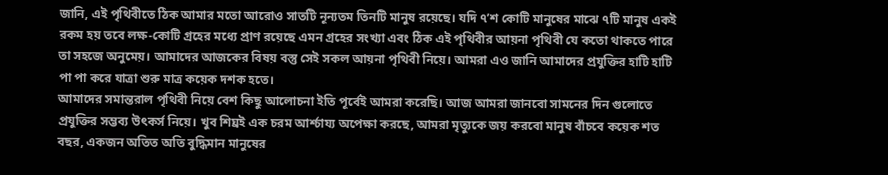জানি, এই পৃথিবীতে ঠিক আমার মতো আরোও সাতটি নূন্যতম তিনটি মানুষ রয়েছে। ‍যদি ৭’শ কোটি মানুষের মাঝে ৭টি মানুষ একই রকম হয় তবে লক্ষ-কোটি গ্রহের মধ্যে প্রাণ রয়েছে এমন গ্রহের সংখ্যা এবং ঠিক এই পৃথিবীর আয়না পৃথিবী যে কতো থাকতে পারে তা সহজে অনুমেয়। আমাদের আজকের বিষয় বস্তু সেই সকল আয়না পৃথিবী নিয়ে। আমরা এও জানি আমাদের প্রযুক্তির হাটি হাটি পা পা করে যাত্রা শুরু মাত্র কয়েক দশক হতে।
আমাদের সমান্তরাল পৃথিবী নিয়ে বেশ কিছু আলোচনা ইতি পূর্বেই আমরা করেছি। আজ আমরা জানবো সামনের দিন গুলোতে প্রযুক্তির সম্ভব্য উৎকর্স নিয়ে। খুব শিঘ্রই এক চরম আর্শ্চায্য অপেক্ষা করছে, আমরা মৃত্যুকে জয় করবো মানুষ বাঁচবে কয়েক শত বছর, একজন অতিত অতি বুদ্ধিমান মানুষের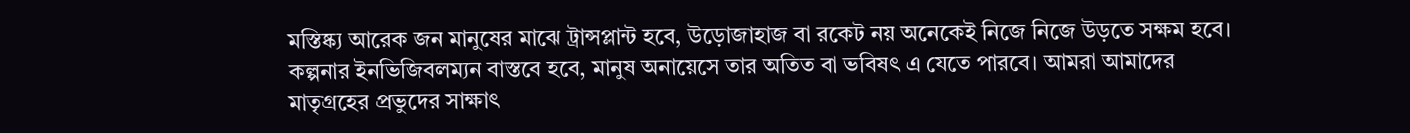মস্তিষ্ক্য আরেক জন মানুষের মাঝে ট্রান্সপ্লান্ট হবে, উড়োজাহাজ বা রকেট নয় অনেকেই নিজে নিজে উড়তে সক্ষম হবে। কল্পনার ইনভিজিবলম্যন বাস্তবে হবে, মানুষ অনায়েসে তার অতিত বা ভবিষৎ এ যেতে পারবে। আমরা আমাদের মাতৃগ্রহের প্রভুদের সাক্ষাৎ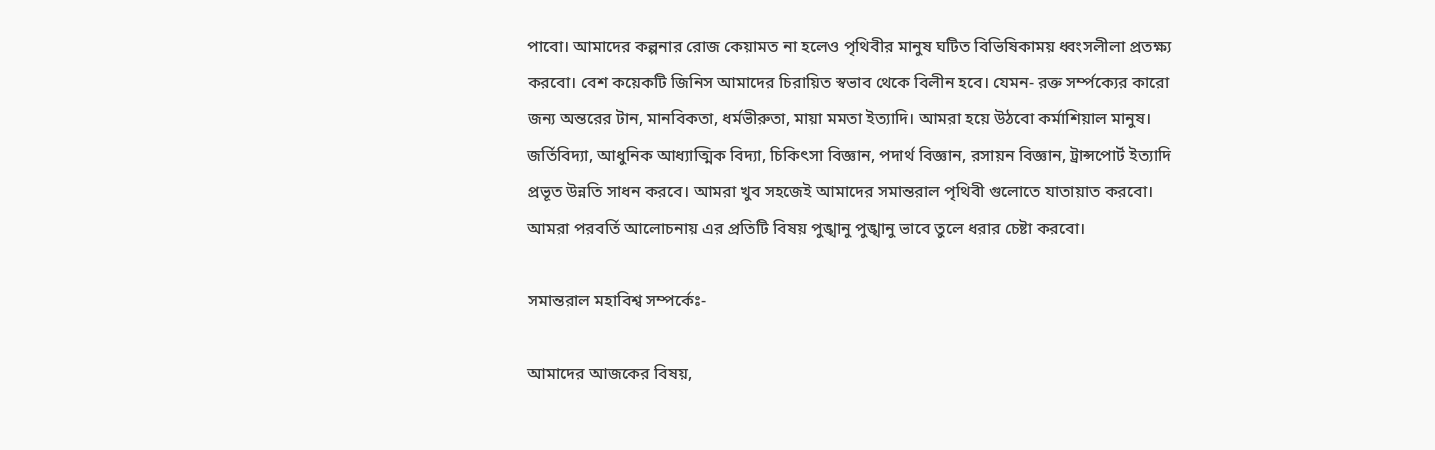পাবো। আমাদের কল্পনার রোজ কেয়ামত না হলেও পৃথিবীর মানুষ ঘটিত বিভিষিকাময় ধ্বংসলীলা প্রতক্ষ্য করবো। বেশ কয়েকটি জিনিস আমাদের চিরায়িত স্বভাব থেকে বিলীন হবে। যেমন- রক্ত সর্ম্পক্যের কারো  জন্য অন্তরের টান, মানবিকতা, ধর্মভীরুতা, মায়া মমতা ইত্যাদি। আমরা হয়ে উঠবো কর্মাশিয়াল মানুষ।
জর্তিবিদ্যা, আধুনিক আধ্যাত্মিক বিদ্যা, চিকিৎসা বিজ্ঞান, পদার্থ বিজ্ঞান, রসায়ন বিজ্ঞান, ট্রান্সপোর্ট ইত্যাদি প্রভূত উন্নতি সাধন করবে। আমরা খুব সহজেই আমাদের সমান্তরাল পৃথিবী গুলোতে যাতায়াত করবো। আমরা পরবর্তি আলোচনায় এর প্রতিটি বিষয় পুঙ্খানু পুঙ্খানু ভাবে তুলে ধরার চেষ্টা করবো।

সমান্তরাল মহাবিশ্ব সম্পর্কেঃ-

আমাদের আজকের বিষয়,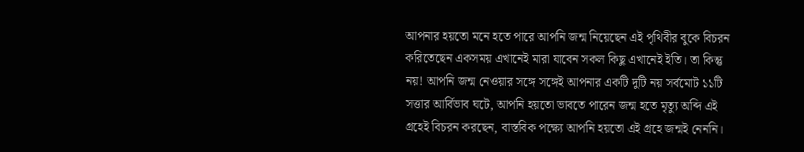আপনার হয়তো মনে হতে পারে আপনি জন্ম নিয়েছেন এই পৃথিবীর বুকে বিচরন করিতেছেন একসময় এখানেই মারা যাবেন সকল কিছু এখানেই ইতি। তা কিন্তু নয়! আপনি জন্ম নেওয়ার সঙ্গে সঙ্গেই আপনার একটি দুটি নয় সর্বমোট ১১টি সত্তার আর্বিভাব ঘটে, আপনি হয়তো ভাবতে পারেন জন্ম হতে মৃত্যু অব্দি এই গ্রহেই বিচরন করছেন, বাস্তবিক পক্ষ্যে আপনি হয়তো এই গ্রহে জন্মই নেননি।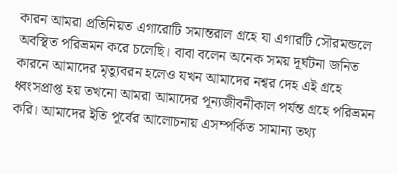কারন আমরা প্রতিনিয়ত এগারোটি সমান্তরাল গ্রহে যা এগারটি সৌরমন্ডলে অবস্থিত পরিভ্রমন করে চলেছি। বাবা বলেন অনেক সময় দূর্ঘটনা জনিত কারনে আমাদের মৃত্যুবরন হলেও যখন আমাদের নশ্বর দেহ এই গ্রহে ধ্বংসপ্রাপ্ত হয় তখনো আমরা আমাদের পূন্যজীবনীকাল পর্যন্ত গ্রহে পরিভ্রমন করি। আমাদের ইতি পূর্বের আলোচনায় এসম্পর্কিত সামান্য তথ্য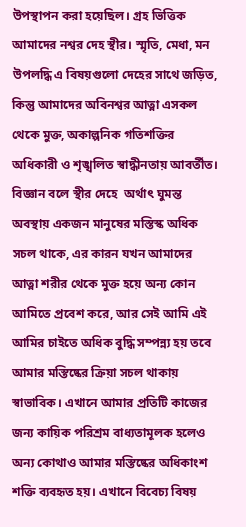উপস্থাপন করা হয়েছিল। গ্রহ ভিত্তিক আমাদের নশ্বর দেহ স্থীর। স্মৃতি, মেধা, মন উপলদ্ধি এ বিষয়গুলো দেহের সাথে জড়িত, কিন্তু আমাদের অবিনশ্বর আত্না এসকল থেকে মুক্ত, অকাল্পনিক গতিশক্তির অধিকারী ও শৃঙ্খলিত স্বাদ্ধীনতায় আবর্তীত। বিজ্ঞান বলে স্থীর দেহে  অর্থাৎ ঘুমন্ত অবস্থায় একজন মানুষের মস্তিস্ক অধিক সচল থাকে, এর কারন যখন আমাদের আত্না শরীর থেকে মুক্ত হয়ে অন্য কোন আমিতে প্রবেশ করে, আর সেই আমি এই আমির চাইতে অধিক বুদ্ধি সম্পন্ন্য হয় তবে আমার মস্তিষ্কের ক্রিয়া সচল থাকায় স্বাভাবিক। এখানে আমার প্রতিটি কাজের জন্য কায়িক পরিশ্রম বাধ্যতামূলক হলেও অন্য কোথাও আমার মস্তিষ্কের অধিকাংশ শক্তি ব্যবহৃত হয়। এখানে বিবেচ্য বিষয়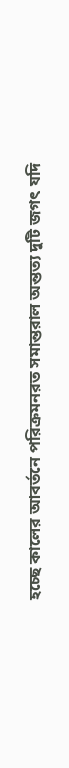হচ্ছে কালের আবর্তনে পরিক্রমনরত সমান্তরাল অন্তত্য দুটি জগৎ যদি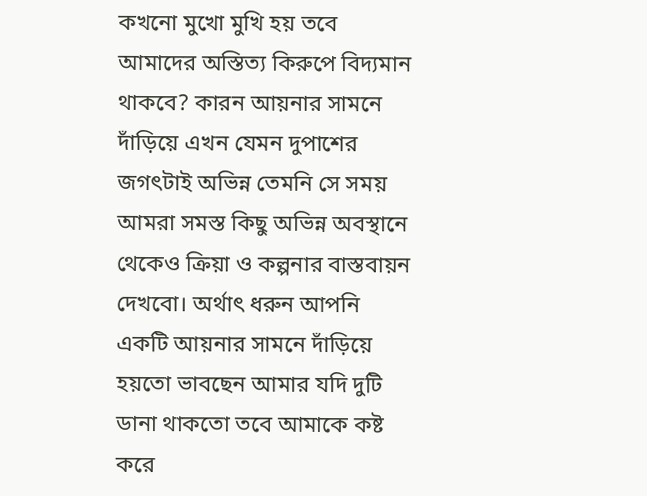কখনো মুখো মুখি হয় তবে আমাদের অস্তিত্য কিরুপে বিদ্যমান থাকবে? কারন আয়নার সামনে দাঁড়িয়ে এখন যেমন দুপাশের জগৎটাই অভিন্ন তেমনি সে সময় আমরা সমস্ত কিছু অভিন্ন অবস্থানে থেকেও ক্রিয়া ও কল্পনার বাস্তবায়ন দেখবো। অর্থাৎ ধরুন আপনি একটি আয়নার সামনে দাঁড়িয়ে হয়তো ভাবছেন আমার যদি দুটি ডানা থাকতো তবে আমাকে কষ্ট করে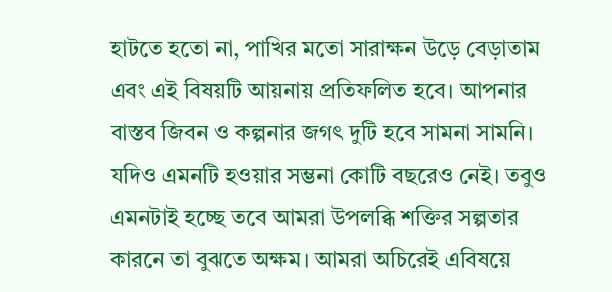হাটতে হতো না, পাখির মতো সারাক্ষন উড়ে বেড়াতাম এবং এই বিষয়টি আয়নায় প্রতিফলিত হবে। আপনার বাস্তব জিবন ও কল্পনার জগৎ দুটি হবে সামনা সামনি। যদিও এমনটি হওয়ার সম্ভনা কোটি বছরেও নেই। তবুও এমনটাই হচ্ছে তবে আমরা উপলব্ধি শক্তির সল্পতার কারনে তা বুঝতে অক্ষম। আমরা অচিরেই এবিষয়ে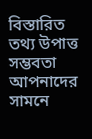বিস্তারিত তথ্য উপাত্ত সম্ভবতা আপনাদের সামনে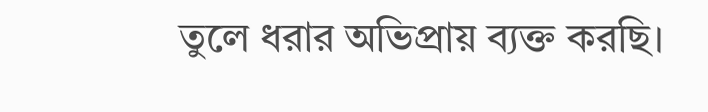তুলে ধরার অভিপ্রায় ব্যক্ত করছি।